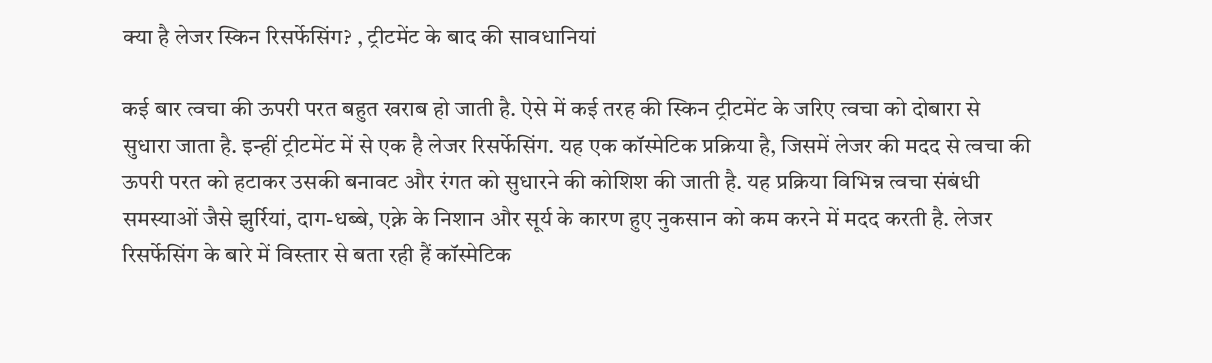क्या है लेजर स्किन रिसर्फेसिंग? , ट्रीटमेंट के बाद की सावधानियां

कई बार त्वचा की ऊपरी परत बहुत खराब हो जाती है. ऐसे में कई तरह की स्किन ट्रीटमेंट के जरिए त्वचा को दोबारा से सुधारा जाता है. इन्हीं ट्रीटमेंट में से एक है लेजर रिसर्फेसिंग. यह एक कॉस्मेटिक प्रक्रिया है, जिसमें लेजर की मदद से त्वचा की ऊपरी परत को हटाकर उसकी बनावट और रंगत को सुधारने की कोशिश की जाती है. यह प्रक्रिया विभिन्न त्वचा संबंधी समस्याओं जैसे झुर्रियां, दाग-धब्बे, एक्ने के निशान और सूर्य के कारण हुए नुकसान को कम करने में मदद करती है. लेजर रिसर्फेसिंग के बारे में विस्तार से बता रही हैं कॉस्मेटिक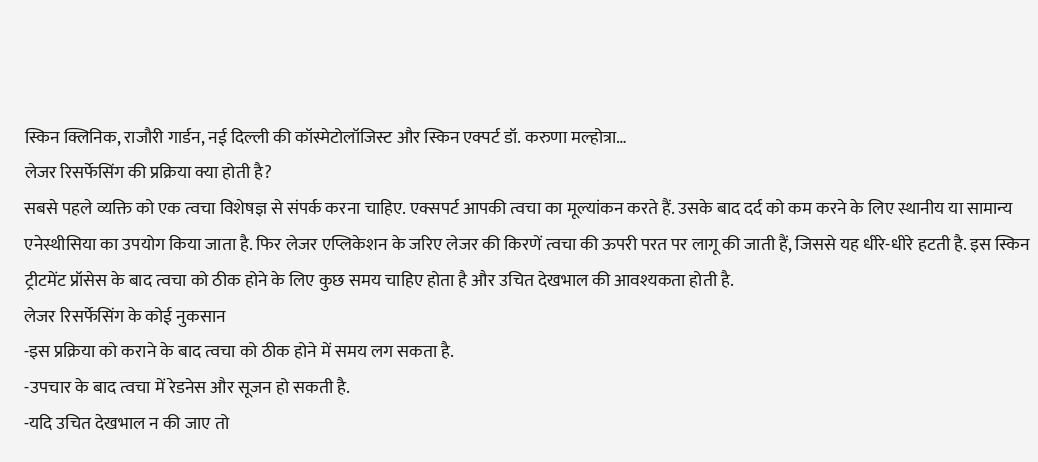स्किन क्लिनिक, राजौरी गार्डन, नई दिल्ली की कॉस्मेटोलॉजिस्ट और स्किन एक्पर्ट डॉ. करुणा मल्होत्रा…
लेजर रिसर्फेसिंग की प्रक्रिया क्या होती है?
सबसे पहले व्यक्ति को एक त्वचा विशेषज्ञ से संपर्क करना चाहिए. एक्सपर्ट आपकी त्वचा का मूल्यांकन करते हैं. उसके बाद दर्द को कम करने के लिए स्थानीय या सामान्य एनेस्थीसिया का उपयोग किया जाता है. फिर लेजर एप्लिकेशन के जरिए लेजर की किरणें त्वचा की ऊपरी परत पर लागू की जाती हैं, जिससे यह धीरे-धीरे हटती है. इस स्किन ट्रीटमेंट प्रॉसेस के बाद त्वचा को ठीक होने के लिए कुछ समय चाहिए होता है और उचित देखभाल की आवश्यकता होती है.
लेजर रिसर्फेसिंग के कोई नुकसान
-इस प्रक्रिया को कराने के बाद त्वचा को ठीक होने में समय लग सकता है.
-उपचार के बाद त्वचा में रेडनेस और सूजन हो सकती है.
-यदि उचित देखभाल न की जाए तो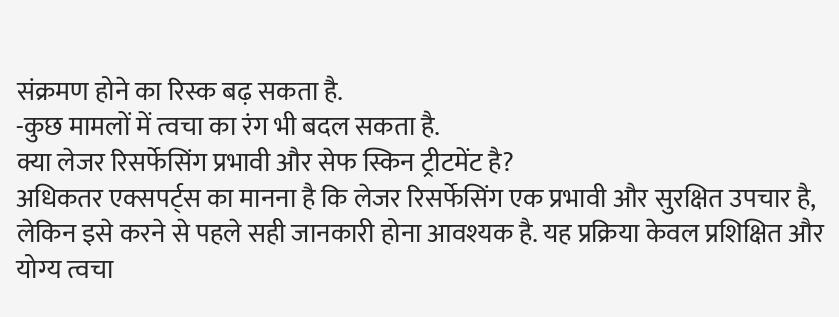संक्रमण होने का रिस्क बढ़ सकता है.
-कुछ मामलों में त्वचा का रंग भी बदल सकता है.
क्या लेजर रिसर्फेसिंग प्रभावी और सेफ स्किन ट्रीटमेंट है?
अधिकतर एक्सपर्ट्स का मानना है कि लेजर रिसर्फेसिंग एक प्रभावी और सुरक्षित उपचार है, लेकिन इसे करने से पहले सही जानकारी होना आवश्यक है. यह प्रक्रिया केवल प्रशिक्षित और योग्य त्वचा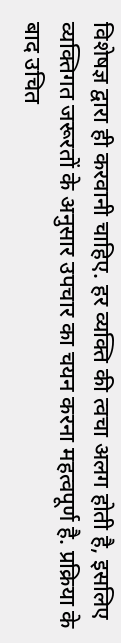विशेषज्ञ द्वारा ही करवानी चाहिए. हर व्यक्ति की त्वचा अलग होती है, इसलिए व्यक्तिगत जरूरतों के अनुसार उपचार का चयन करना महत्वपूर्ण है. प्रक्रिया के बाद उचित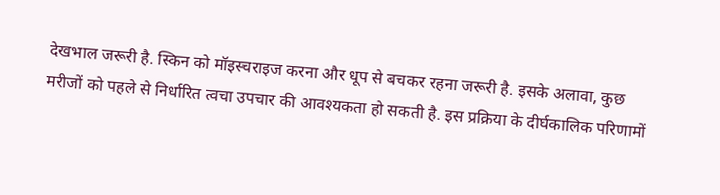देखभाल जरूरी है. स्किन को मॉइस्चराइज करना और धूप से बचकर रहना जरूरी है. इसके अलावा, कुछ मरीजों को पहले से निर्धारित त्वचा उपचार की आवश्यकता हो सकती है. इस प्रक्रिया के दीर्घकालिक परिणामों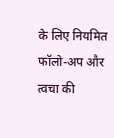के लिए नियमित फॉलो-अप और त्वचा की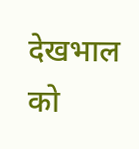देखभाल को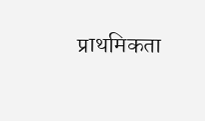प्राथमिकता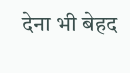देना भी बेहद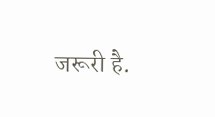जरूरी है.